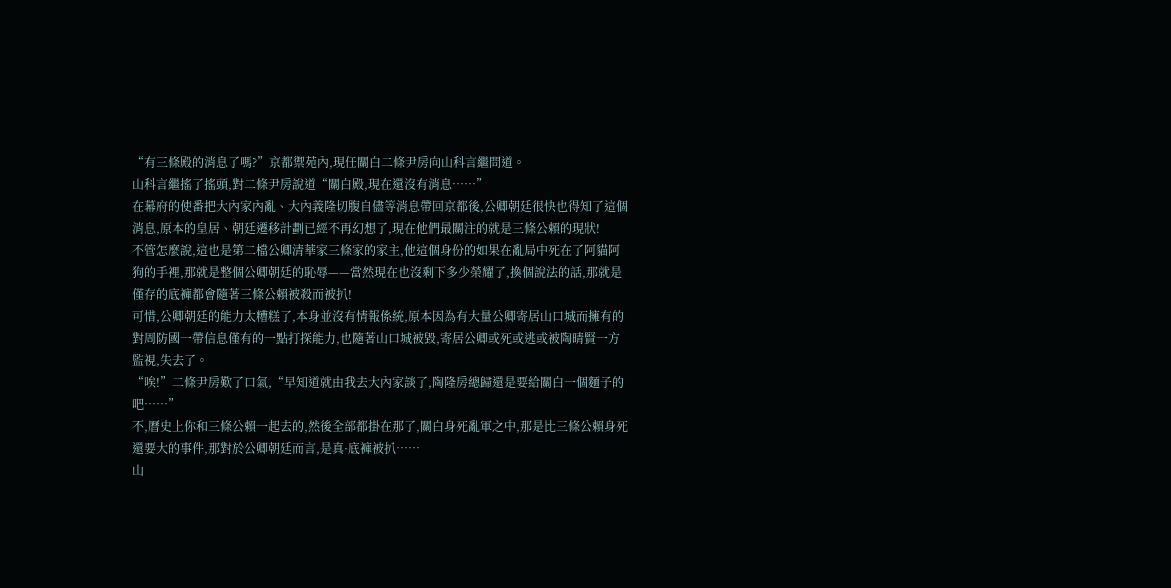“有三條殿的消息了嗎?”京都禦苑內,現任關白二條尹房向山科言繼問道。
山科言繼搖了搖頭,對二條尹房說道“關白殿,現在還沒有消息……”
在幕府的使番把大內家內亂、大內義隆切腹自儘等消息帶回京都後,公卿朝廷很快也得知了這個消息,原本的皇居、朝廷遷移計劃已經不再幻想了,現在他們最關注的就是三條公賴的現狀!
不管怎麼說,這也是第二檔公卿清華家三條家的家主,他這個身份的如果在亂局中死在了阿貓阿狗的手裡,那就是整個公卿朝廷的恥辱——當然現在也沒剩下多少榮耀了,換個說法的話,那就是僅存的底褲都會隨著三條公賴被殺而被扒!
可惜,公卿朝廷的能力太糟糕了,本身並沒有情報係統,原本因為有大量公卿寄居山口城而擁有的對周防國一帶信息僅有的一點打探能力,也隨著山口城被毀,寄居公卿或死或逃或被陶晴賢一方監視,失去了。
“唉!”二條尹房歎了口氣,“早知道就由我去大內家談了,陶隆房總歸還是要給關白一個麵子的吧……”
不,曆史上你和三條公賴一起去的,然後全部都掛在那了,關白身死亂軍之中,那是比三條公賴身死還要大的事件,那對於公卿朝廷而言,是真·底褲被扒……
山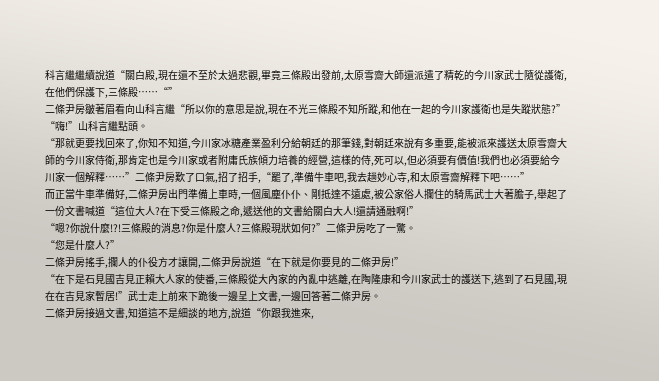科言繼繼續說道“關白殿,現在還不至於太過悲觀,畢竟三條殿出發前,太原雪齋大師還派遣了精乾的今川家武士隨從護衛,在他們保護下,三條殿……“”
二條尹房皺著眉看向山科言繼“所以你的意思是說,現在不光三條殿不知所蹤,和他在一起的今川家護衛也是失蹤狀態?”
“嗨!”山科言繼點頭。
“那就更要找回來了,你知不知道,今川家冰糖產業盈利分給朝廷的那筆錢,對朝廷來說有多重要,能被派來護送太原雪齋大師的今川家侍衛,那肯定也是今川家或者附庸氏族傾力培養的經營,這樣的侍,死可以,但必須要有價值!我們也必須要給今川家一個解釋……”二條尹房歎了口氣,招了招手,“罷了,準備牛車吧,我去趟妙心寺,和太原雪齋解釋下吧……”
而正當牛車準備好,二條尹房出門準備上車時,一個風塵仆仆、剛抵達不遠處,被公家俗人攔住的騎馬武士大著膽子,舉起了一份文書喊道“這位大人?在下受三條殿之命,遞送他的文書給關白大人!還請通融啊!”
“嗯?你說什麼!?!三條殿的消息?你是什麼人?三條殿現狀如何?”二條尹房吃了一驚。
“您是什麼人?”
二條尹房搖手,攔人的仆役方才讓開,二條尹房說道“在下就是你要見的二條尹房!”
“在下是石見國吉見正賴大人家的使番,三條殿從大內家的內亂中逃離,在陶隆康和今川家武士的護送下,逃到了石見國,現在在吉見家暫居!”武士走上前來下跪後一邊呈上文書,一邊回答著二條尹房。
二條尹房接過文書,知道這不是細談的地方,說道“你跟我進來,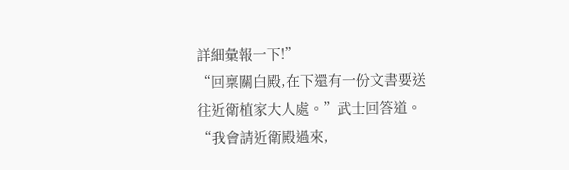詳細彙報一下!”
“回稟關白殿,在下還有一份文書要送往近衛植家大人處。”武士回答道。
“我會請近衛殿過來,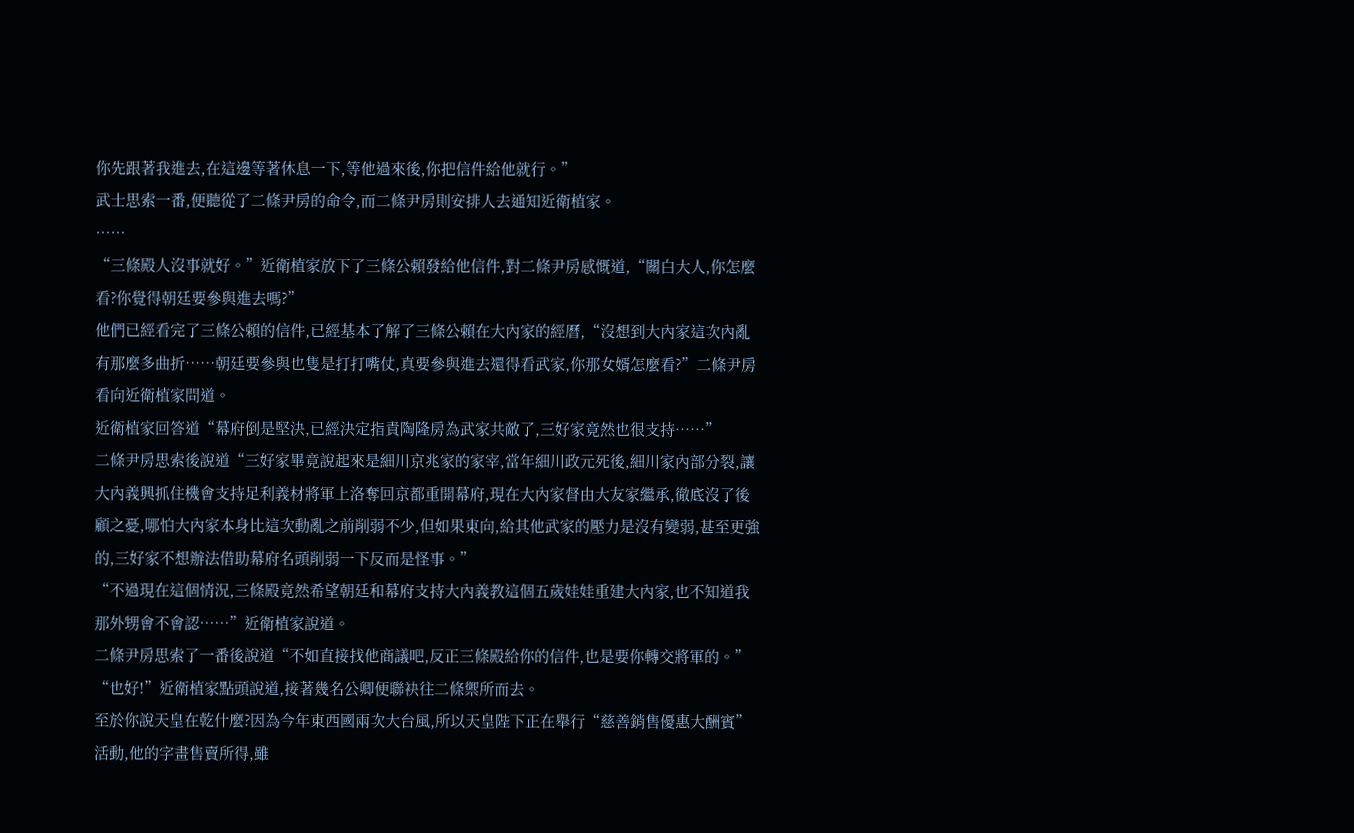你先跟著我進去,在這邊等著休息一下,等他過來後,你把信件給他就行。”
武士思索一番,便聽從了二條尹房的命令,而二條尹房則安排人去通知近衛植家。
……
“三條殿人沒事就好。”近衛植家放下了三條公賴發給他信件,對二條尹房感慨道,“關白大人,你怎麼看?你覺得朝廷要參與進去嗎?”
他們已經看完了三條公賴的信件,已經基本了解了三條公賴在大內家的經曆,“沒想到大內家這次內亂有那麼多曲折……朝廷要參與也隻是打打嘴仗,真要參與進去還得看武家,你那女婿怎麼看?”二條尹房看向近衛植家問道。
近衛植家回答道“幕府倒是堅決,已經決定指責陶隆房為武家共敵了,三好家竟然也很支持……”
二條尹房思索後說道“三好家畢竟說起來是細川京兆家的家宰,當年細川政元死後,細川家內部分裂,讓大內義興抓住機會支持足利義材將軍上洛奪回京都重開幕府,現在大內家督由大友家繼承,徹底沒了後顧之憂,哪怕大內家本身比這次動亂之前削弱不少,但如果東向,給其他武家的壓力是沒有變弱,甚至更強的,三好家不想辦法借助幕府名頭削弱一下反而是怪事。”
“不過現在這個情況,三條殿竟然希望朝廷和幕府支持大內義教這個五歲娃娃重建大內家,也不知道我那外甥會不會認……”近衛植家說道。
二條尹房思索了一番後說道“不如直接找他商議吧,反正三條殿給你的信件,也是要你轉交將軍的。”
“也好!”近衛植家點頭說道,接著幾名公卿便聯袂往二條禦所而去。
至於你說天皇在乾什麼?因為今年東西國兩次大台風,所以天皇陛下正在舉行“慈善銷售優惠大酬賓”活動,他的字畫售賣所得,雖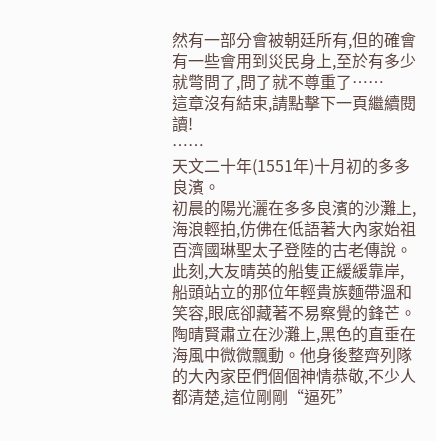然有一部分會被朝廷所有,但的確會有一些會用到災民身上,至於有多少就彆問了,問了就不尊重了……
這章沒有結束,請點擊下一頁繼續閱讀!
……
天文二十年(1551年)十月初的多多良濱。
初晨的陽光灑在多多良濱的沙灘上,海浪輕拍,仿佛在低語著大內家始祖百濟國琳聖太子登陸的古老傳說。此刻,大友晴英的船隻正緩緩靠岸,船頭站立的那位年輕貴族麵帶溫和笑容,眼底卻藏著不易察覺的鋒芒。
陶晴賢肅立在沙灘上,黑色的直垂在海風中微微飄動。他身後整齊列隊的大內家臣們個個神情恭敬,不少人都清楚,這位剛剛“逼死”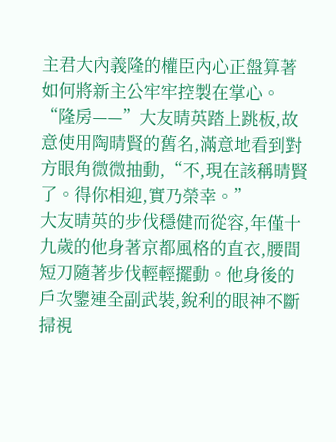主君大內義隆的權臣內心正盤算著如何將新主公牢牢控製在掌心。
“隆房——”大友晴英踏上跳板,故意使用陶晴賢的舊名,滿意地看到對方眼角微微抽動,“不,現在該稱晴賢了。得你相迎,實乃榮幸。”
大友晴英的步伐穩健而從容,年僅十九歲的他身著京都風格的直衣,腰間短刀隨著步伐輕輕擺動。他身後的戶次鑒連全副武裝,銳利的眼神不斷掃視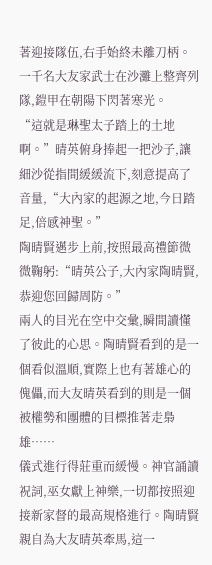著迎接隊伍,右手始終未離刀柄。一千名大友家武士在沙灘上整齊列隊,鎧甲在朝陽下閃著寒光。
“這就是琳聖太子踏上的土地啊。”晴英俯身捧起一把沙子,讓細沙從指間緩緩流下,刻意提高了音量,“大內家的起源之地,今日踏足,倍感神聖。”
陶晴賢邁步上前,按照最高禮節微微鞠躬:“晴英公子,大內家陶晴賢,恭迎您回歸周防。”
兩人的目光在空中交彙,瞬間讀懂了彼此的心思。陶晴賢看到的是一個看似溫順,實際上也有著雄心的傀儡,而大友晴英看到的則是一個被權勢和團體的目標推著走梟雄……
儀式進行得莊重而緩慢。神官誦讀祝詞,巫女獻上神樂,一切都按照迎接新家督的最高規格進行。陶晴賢親自為大友晴英牽馬,這一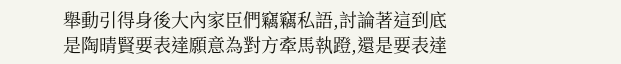舉動引得身後大內家臣們竊竊私語,討論著這到底是陶晴賢要表達願意為對方牽馬執蹬,還是要表達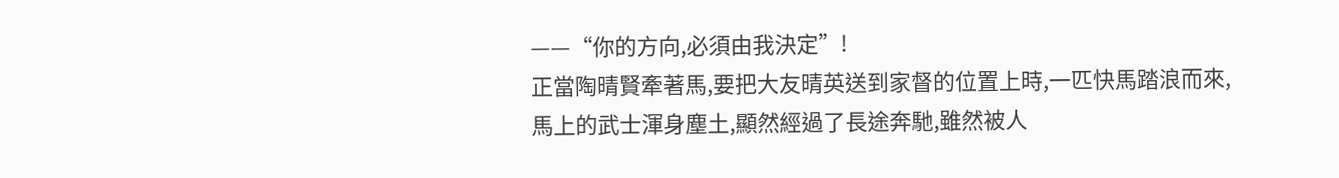——“你的方向,必須由我決定”!
正當陶晴賢牽著馬,要把大友晴英送到家督的位置上時,一匹快馬踏浪而來,馬上的武士渾身塵土,顯然經過了長途奔馳,雖然被人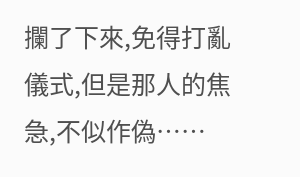攔了下來,免得打亂儀式,但是那人的焦急,不似作偽……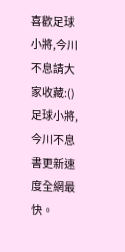喜歡足球小將,今川不息請大家收藏:()足球小將,今川不息書更新速度全網最快。